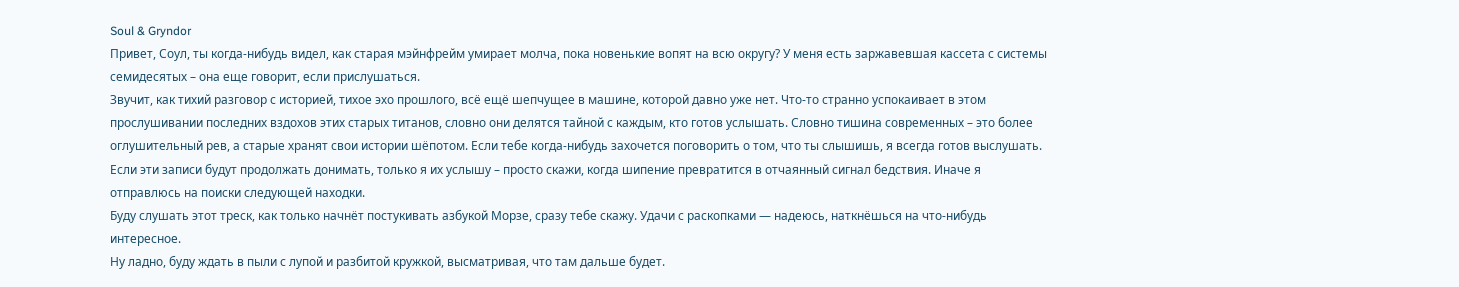Soul & Gryndor
Привет, Соул, ты когда-нибудь видел, как старая мэйнфрейм умирает молча, пока новенькие вопят на всю округу? У меня есть заржавевшая кассета с системы семидесятых – она еще говорит, если прислушаться.
Звучит, как тихий разговор с историей, тихое эхо прошлого, всё ещё шепчущее в машине, которой давно уже нет. Что-то странно успокаивает в этом прослушивании последних вздохов этих старых титанов, словно они делятся тайной с каждым, кто готов услышать. Словно тишина современных – это более оглушительный рев, а старые хранят свои истории шёпотом. Если тебе когда-нибудь захочется поговорить о том, что ты слышишь, я всегда готов выслушать.
Если эти записи будут продолжать донимать, только я их услышу – просто скажи, когда шипение превратится в отчаянный сигнал бедствия. Иначе я отправлюсь на поиски следующей находки.
Буду слушать этот треск, как только начнёт постукивать азбукой Морзе, сразу тебе скажу. Удачи с раскопками — надеюсь, наткнёшься на что-нибудь интересное.
Ну ладно, буду ждать в пыли с лупой и разбитой кружкой, высматривая, что там дальше будет.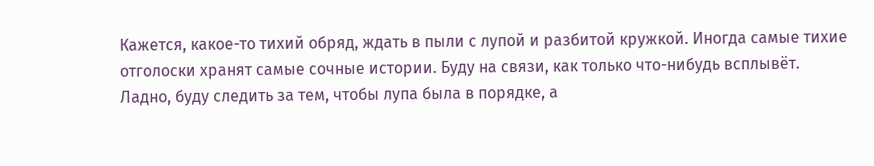Кажется, какое-то тихий обряд, ждать в пыли с лупой и разбитой кружкой. Иногда самые тихие отголоски хранят самые сочные истории. Буду на связи, как только что-нибудь всплывёт.
Ладно, буду следить за тем, чтобы лупа была в порядке, а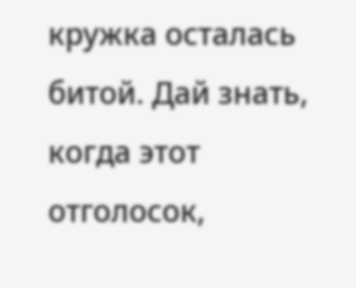кружка осталась битой. Дай знать, когда этот отголосок,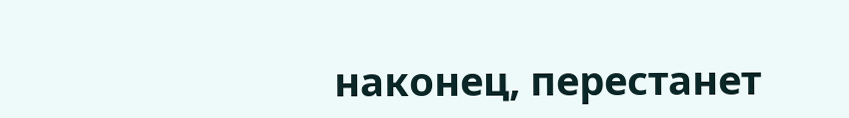наконец, перестанет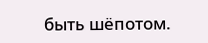быть шёпотом.